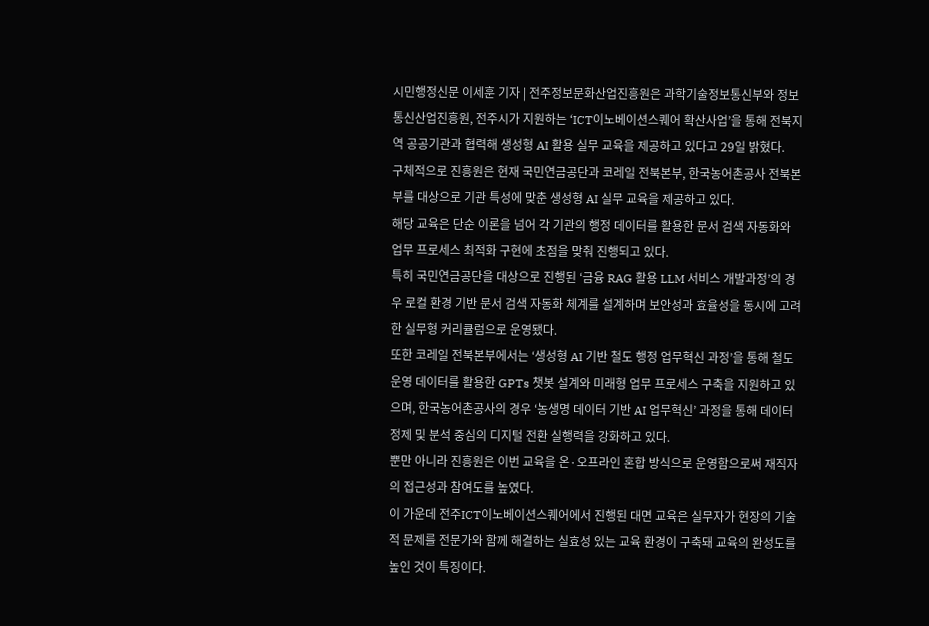시민행정신문 이세훈 기자 | 전주정보문화산업진흥원은 과학기술정보통신부와 정보통신산업진흥원, 전주시가 지원하는 ‘ICT이노베이션스퀘어 확산사업’을 통해 전북지역 공공기관과 협력해 생성형 AI 활용 실무 교육을 제공하고 있다고 29일 밝혔다.
구체적으로 진흥원은 현재 국민연금공단과 코레일 전북본부, 한국농어촌공사 전북본부를 대상으로 기관 특성에 맞춘 생성형 AI 실무 교육을 제공하고 있다.
해당 교육은 단순 이론을 넘어 각 기관의 행정 데이터를 활용한 문서 검색 자동화와 업무 프로세스 최적화 구현에 초점을 맞춰 진행되고 있다.
특히 국민연금공단을 대상으로 진행된 ‘금융 RAG 활용 LLM 서비스 개발과정’의 경우 로컬 환경 기반 문서 검색 자동화 체계를 설계하며 보안성과 효율성을 동시에 고려한 실무형 커리큘럼으로 운영됐다.
또한 코레일 전북본부에서는 ‘생성형 AI 기반 철도 행정 업무혁신 과정’을 통해 철도 운영 데이터를 활용한 GPTs 챗봇 설계와 미래형 업무 프로세스 구축을 지원하고 있으며, 한국농어촌공사의 경우 ‘농생명 데이터 기반 AI 업무혁신’ 과정을 통해 데이터 정제 및 분석 중심의 디지털 전환 실행력을 강화하고 있다.
뿐만 아니라 진흥원은 이번 교육을 온·오프라인 혼합 방식으로 운영함으로써 재직자의 접근성과 참여도를 높였다.
이 가운데 전주ICT이노베이션스퀘어에서 진행된 대면 교육은 실무자가 현장의 기술적 문제를 전문가와 함께 해결하는 실효성 있는 교육 환경이 구축돼 교육의 완성도를 높인 것이 특징이다.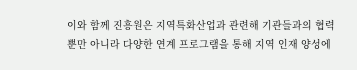이와 함께 진흥원은 지역특화산업과 관련해 기관들과의 협력뿐만 아니라 다양한 연계 프로그램을 통해 지역 인재 양성에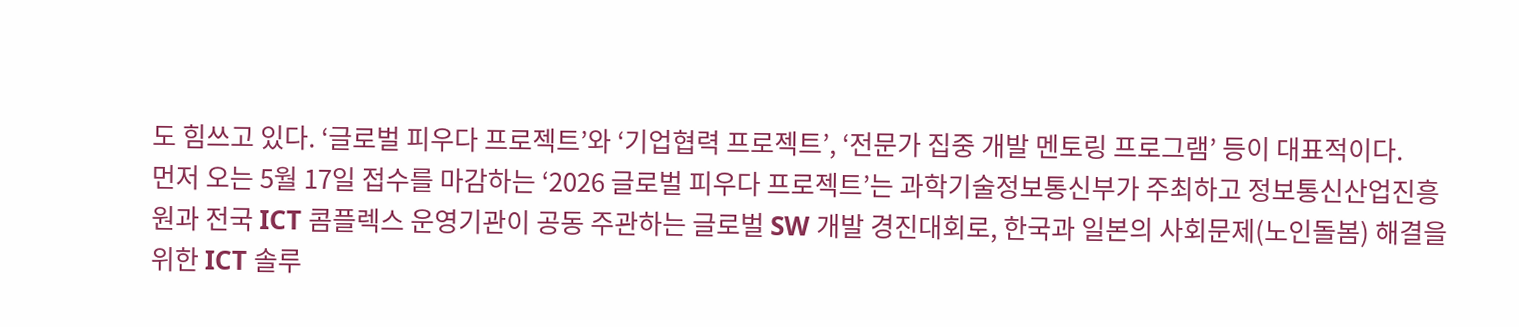도 힘쓰고 있다. ‘글로벌 피우다 프로젝트’와 ‘기업협력 프로젝트’, ‘전문가 집중 개발 멘토링 프로그램’ 등이 대표적이다.
먼저 오는 5월 17일 접수를 마감하는 ‘2026 글로벌 피우다 프로젝트’는 과학기술정보통신부가 주최하고 정보통신산업진흥원과 전국 ICT 콤플렉스 운영기관이 공동 주관하는 글로벌 SW 개발 경진대회로, 한국과 일본의 사회문제(노인돌봄) 해결을 위한 ICT 솔루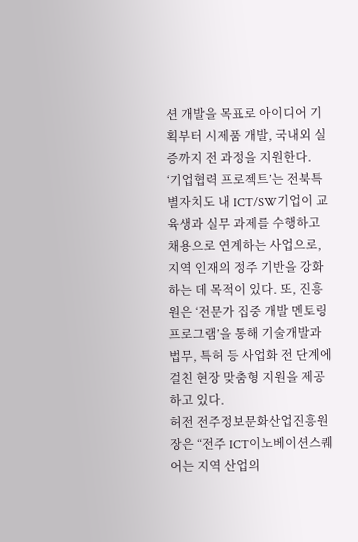션 개발을 목표로 아이디어 기획부터 시제품 개발, 국내외 실증까지 전 과정을 지원한다.
‘기업협력 프로젝트’는 전북특별자치도 내 ICT/SW기업이 교육생과 실무 과제를 수행하고 채용으로 연계하는 사업으로, 지역 인재의 정주 기반을 강화하는 데 목적이 있다. 또, 진흥원은 ‘전문가 집중 개발 멘토링 프로그램’을 통해 기술개발과 법무, 특허 등 사업화 전 단계에 걸친 현장 맞춤형 지원을 제공하고 있다.
허전 전주정보문화산업진흥원장은 “전주 ICT이노베이션스퀘어는 지역 산업의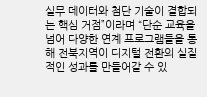실무 데이터와 첨단 기술이 결합되는 핵심 거점”이라며 “단순 교육을 넘어 다양한 연계 프로그램들을 통해 전북지역이 디지털 전환의 실질적인 성과를 만들어갈 수 있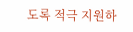도록 적극 지원하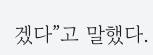겠다”고 말했다.